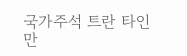국가주석 트란 타인 만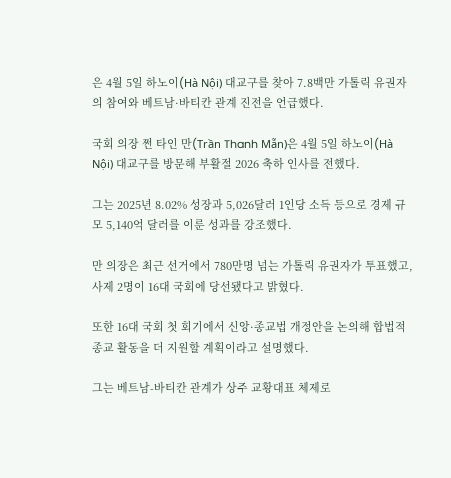은 4월 5일 하노이(Hà Nội) 대교구를 찾아 7.8백만 가톨릭 유권자의 참여와 베트남·바티칸 관계 진전을 언급했다.

국회 의장 쩐 타인 만(Trần Thanh Mẫn)은 4월 5일 하노이(Hà Nội) 대교구를 방문해 부활절 2026 축하 인사를 전했다.

그는 2025년 8.02% 성장과 5,026달러 1인당 소득 등으로 경제 규모 5,140억 달러를 이룬 성과를 강조했다.

만 의장은 최근 선거에서 780만명 넘는 가톨릭 유권자가 투표했고, 사제 2명이 16대 국회에 당선됐다고 밝혔다.

또한 16대 국회 첫 회기에서 신앙·종교법 개정안을 논의해 합법적 종교 활동을 더 지원할 계획이라고 설명했다.

그는 베트남-바티칸 관계가 상주 교황대표 체제로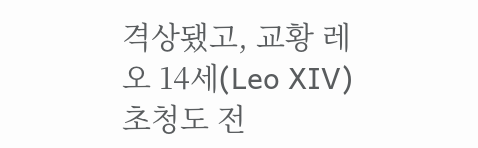격상됐고, 교황 레오 14세(Leo XIV) 초청도 전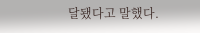달됐다고 말했다.